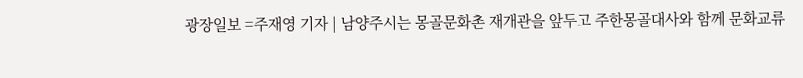광장일보 =주재영 기자 | 남양주시는 몽골문화촌 재개관을 앞두고 주한몽골대사와 함께 문화교류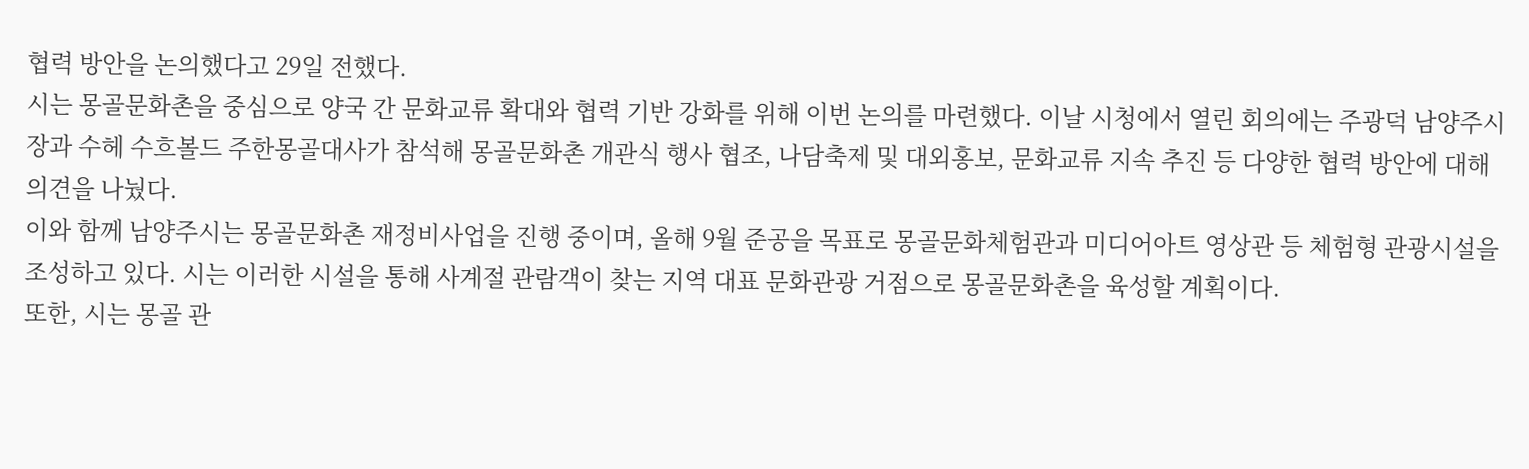협력 방안을 논의했다고 29일 전했다.
시는 몽골문화촌을 중심으로 양국 간 문화교류 확대와 협력 기반 강화를 위해 이번 논의를 마련했다. 이날 시청에서 열린 회의에는 주광덕 남양주시장과 수헤 수흐볼드 주한몽골대사가 참석해 몽골문화촌 개관식 행사 협조, 나담축제 및 대외홍보, 문화교류 지속 추진 등 다양한 협력 방안에 대해 의견을 나눴다.
이와 함께 남양주시는 몽골문화촌 재정비사업을 진행 중이며, 올해 9월 준공을 목표로 몽골문화체험관과 미디어아트 영상관 등 체험형 관광시설을 조성하고 있다. 시는 이러한 시설을 통해 사계절 관람객이 찾는 지역 대표 문화관광 거점으로 몽골문화촌을 육성할 계획이다.
또한, 시는 몽골 관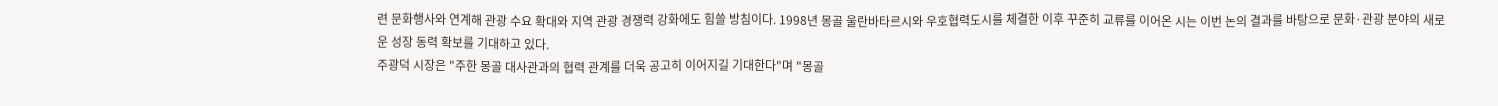련 문화행사와 연계해 관광 수요 확대와 지역 관광 경쟁력 강화에도 힘쓸 방침이다. 1998년 몽골 울란바타르시와 우호협력도시를 체결한 이후 꾸준히 교류를 이어온 시는 이번 논의 결과를 바탕으로 문화·관광 분야의 새로운 성장 동력 확보를 기대하고 있다.
주광덕 시장은 "주한 몽골 대사관과의 협력 관계를 더욱 공고히 이어지길 기대한다"며 "몽골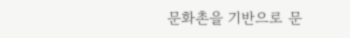문화촌을 기반으로 문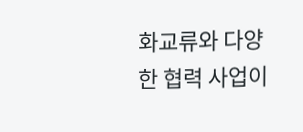화교류와 다양한 협력 사업이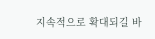지속적으로 확대되길 바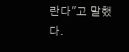란다"고 말했다.